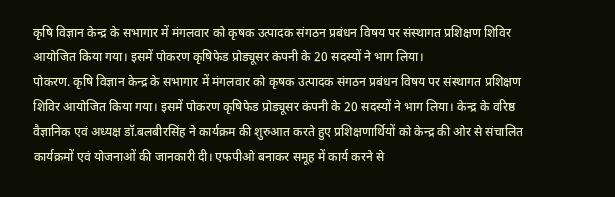कृषि विज्ञान केन्द्र के सभागार में मंगलवार को कृषक उत्पादक संगठन प्रबंधन विषय पर संस्थागत प्रशिक्षण शिविर आयोजित किया गया। इसमें पोकरण कृषिफेड प्रोड्यूसर कंपनी के 20 सदस्यों ने भाग लिया।
पोकरण. कृषि विज्ञान केन्द्र के सभागार में मंगलवार को कृषक उत्पादक संगठन प्रबंधन विषय पर संस्थागत प्रशिक्षण शिविर आयोजित किया गया। इसमें पोकरण कृषिफेड प्रोड्यूसर कंपनी के 20 सदस्यों ने भाग लिया। केन्द्र के वरिष्ठ वैज्ञानिक एवं अध्यक्ष डॉ.बलबीरसिंह ने कार्यक्रम की शुरुआत करते हुए प्रशिक्षणार्थियों को केन्द्र की ओर से संचालित कार्यक्रमों एवं योजनाओं की जानकारी दी। एफपीओ बनाकर समूह में कार्य करने से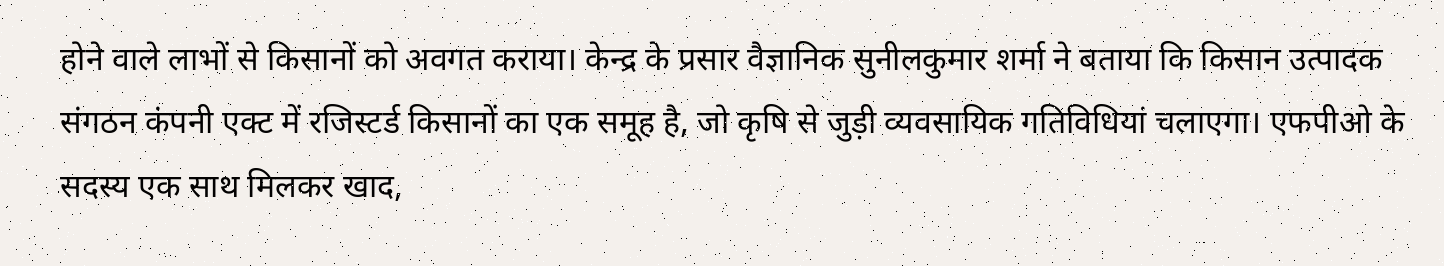होने वाले लाभों से किसानों को अवगत कराया। केन्द्र के प्रसार वैज्ञानिक सुनीलकुमार शर्मा ने बताया कि किसान उत्पादक संगठन कंपनी एक्ट में रजिस्टर्ड किसानों का एक समूह है, जो कृषि से जुड़ी व्यवसायिक गतिविधियां चलाएगा। एफपीओ के सदस्य एक साथ मिलकर खाद,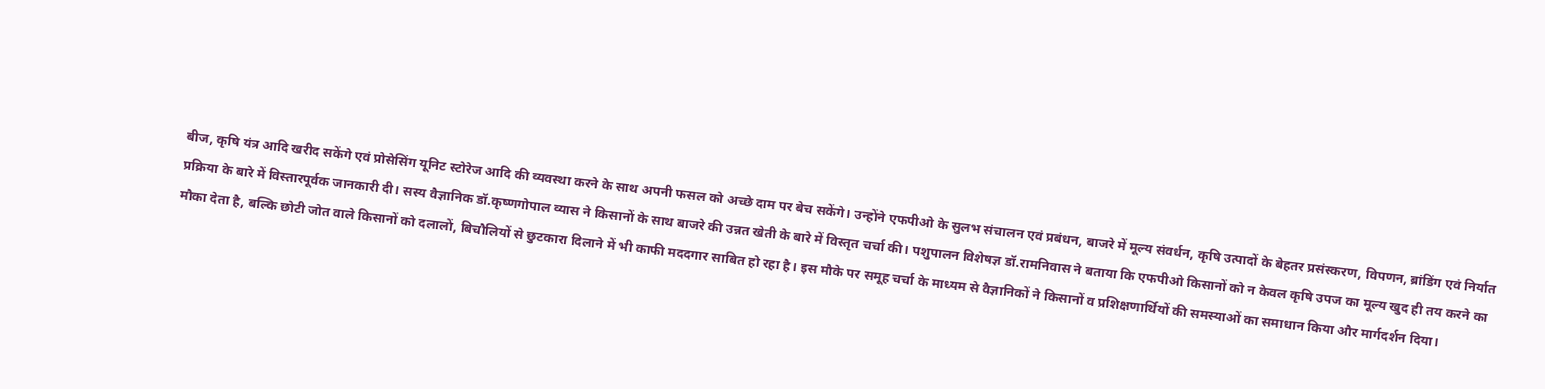बीज, कृषि यंत्र आदि खरीद सकेंगे एवं प्रोसेसिंग यूनिट स्टोरेज आदि की व्यवस्था करने के साथ अपनी फसल को अच्छे दाम पर बेच सकेंगे। उन्होंने एफपीओ के सुलभ संचालन एवं प्रबंधन, बाजरे में मूल्य संवर्धन, कृषि उत्पादों के बेहतर प्रसंस्करण, विपणन, ब्रांडिंग एवं निर्यात प्रक्रिया के बारे में विस्तारपूर्वक जानकारी दी। सस्य वैज्ञानिक डॉ.कृष्णगोपाल व्यास ने किसानों के साथ बाजरे की उन्नत खेती के बारे में विस्तृत चर्चा की। पशुपालन विशेषज्ञ डॉ.रामनिवास ने बताया कि एफपीओ किसानों को न केवल कृषि उपज का मूल्य खुद ही तय करने का मौका देता है, बल्कि छोटी जोत वाले किसानों को दलालों, बिचौलियों से छुटकारा दिलाने में भी काफी मददगार साबित हो रहा है। इस मौके पर समूह चर्चा के माध्यम से वैज्ञानिकों ने किसानों व प्रशिक्षणार्थियों की समस्याओं का समाधान किया और मार्गदर्शन दिया।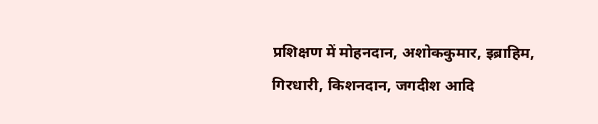प्रशिक्षण में मोहनदान, अशोककुमार, इब्राहिम, गिरधारी, किशनदान, जगदीश आदि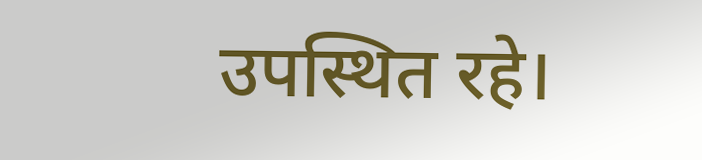उपस्थित रहे।